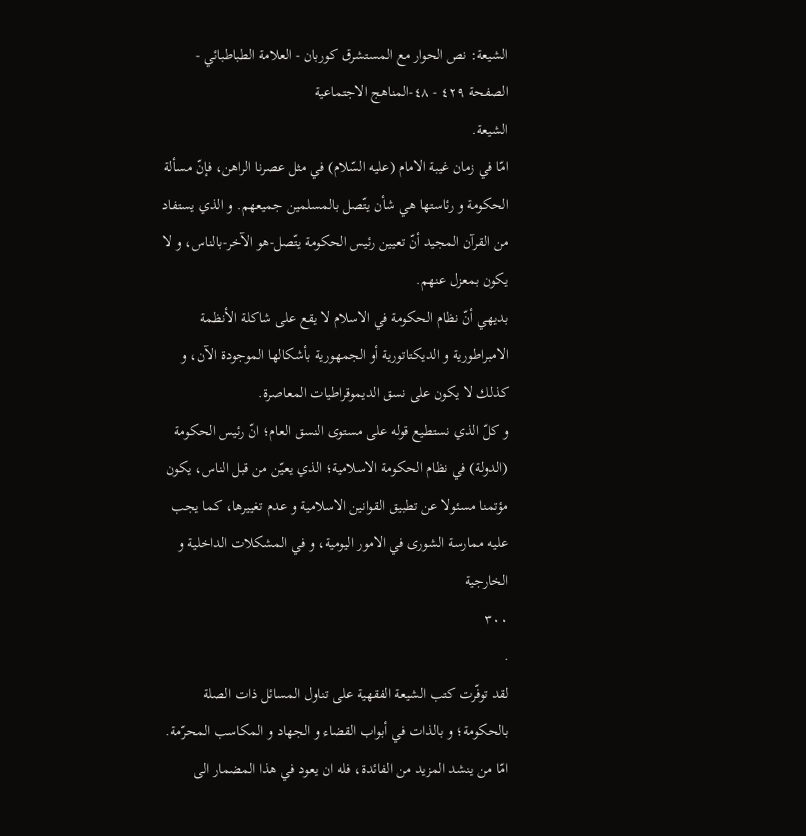الشيعة: نص الحوار مع المستشرق كوربان - العلامة الطباطبائي - الصفحة ٤٢٩ - ٤٨-المناهج الاجتماعية
الشيعة.
امّا في زمان غيبة الامام (عليه السّلام) في مثل عصرنا الراهن، فإنّ مسألة الحكومة و رئاستها هي شأن يتّصل بالمسلمين جميعهم. و الذي يستفاد من القرآن المجيد أنّ تعيين رئيس الحكومة يتّصل-هو الآخر-بالناس، و لا يكون بمعزل عنهم.
بديهي أنّ نظام الحكومة في الاسلام لا يقع على شاكلة الأنظمة الامبراطورية و الديكتاتورية أو الجمهورية بأشكالها الموجودة الآن، و كذلك لا يكون على نسق الديموقراطيات المعاصرة.
و كلّ الذي نستطيع قوله على مستوى النسق العام؛ انّ رئيس الحكومة (الدولة) في نظام الحكومة الاسلامية؛ الذي يعيّن من قبل الناس، يكون مؤتمنا مسئولا عن تطبيق القوانين الاسلامية و عدم تغييرها، كما يجب عليه ممارسة الشورى في الامور اليومية، و في المشكلات الداخلية و الخارجية
٣٠٠
.
لقد توفّرت كتب الشيعة الفقهية على تناول المسائل ذات الصلة بالحكومة؛ و بالذات في أبواب القضاء و الجهاد و المكاسب المحرّمة.
امّا من ينشد المزيد من الفائدة، فله ان يعود في هذا المضمار الى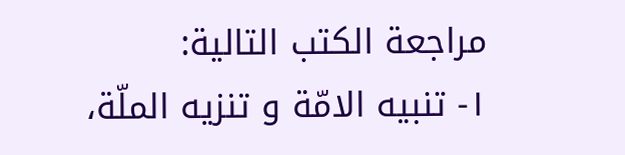مراجعة الكتب التالية:
١- تنبيه الامّة و تنزيه الملّة،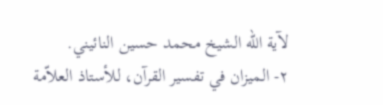لآية اللّه الشيخ محمد حسين النائيني.
٢- الميزان في تفسير القرآن، للأستاذ العلاّمة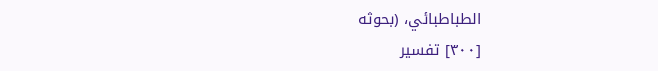الطباطبائي، (بحوثه
[٣٠٠] تفسير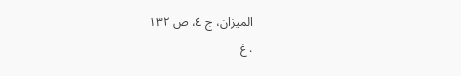الميزان، ج ٤، ص ١٣٢
. غ